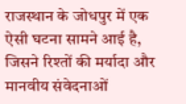राजस्थान के जोधपुर में एक ऐसी घटना सामने आई है, जिसने रिश्तों की मर्यादा और मानवीय संवेदनाओं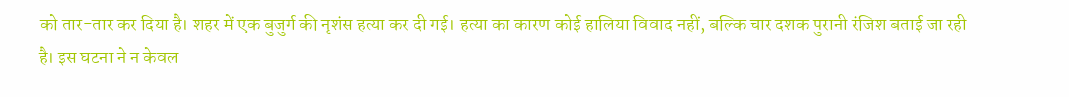को तार-तार कर दिया है। शहर में एक बुजुर्ग की नृशंस हत्या कर दी गई। हत्या का कारण कोई हालिया विवाद नहीं, बल्कि चार दशक पुरानी रंजिश बताई जा रही है। इस घटना ने न केवल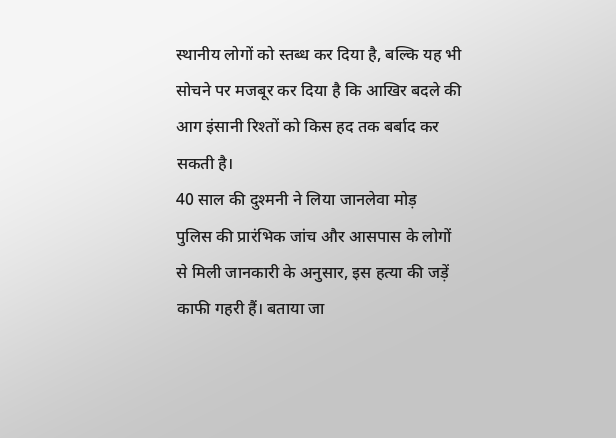स्थानीय लोगों को स्तब्ध कर दिया है, बल्कि यह भी सोचने पर मजबूर कर दिया है कि आखिर बदले की आग इंसानी रिश्तों को किस हद तक बर्बाद कर सकती है।
40 साल की दुश्मनी ने लिया जानलेवा मोड़
पुलिस की प्रारंभिक जांच और आसपास के लोगों से मिली जानकारी के अनुसार, इस हत्या की जड़ें काफी गहरी हैं। बताया जा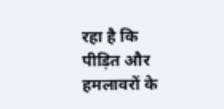रहा है कि पीड़ित और हमलावरों के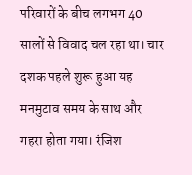परिवारों के बीच लगभग 40 सालों से विवाद चल रहा था। चार दशक पहले शुरू हुआ यह मनमुटाव समय के साथ और गहरा होता गया। रंजिश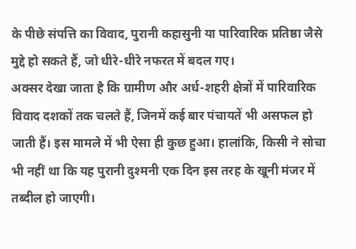के पीछे संपत्ति का विवाद, पुरानी कहासुनी या पारिवारिक प्रतिष्ठा जैसे मुद्दे हो सकते हैं, जो धीरे-धीरे नफरत में बदल गए।
अक्सर देखा जाता है कि ग्रामीण और अर्ध-शहरी क्षेत्रों में पारिवारिक विवाद दशकों तक चलते हैं, जिनमें कई बार पंचायतें भी असफल हो जाती हैं। इस मामले में भी ऐसा ही कुछ हुआ। हालांकि, किसी ने सोचा भी नहीं था कि यह पुरानी दुश्मनी एक दिन इस तरह के खूनी मंजर में तब्दील हो जाएगी।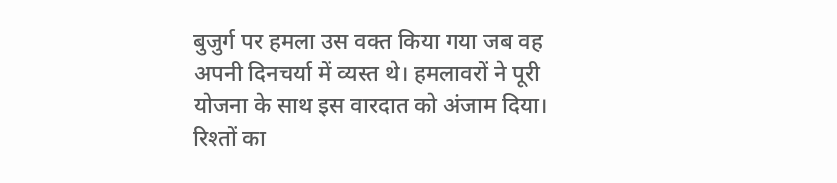बुजुर्ग पर हमला उस वक्त किया गया जब वह अपनी दिनचर्या में व्यस्त थे। हमलावरों ने पूरी योजना के साथ इस वारदात को अंजाम दिया।
रिश्तों का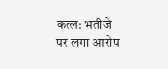कत्ल: भतीजे पर लगा आरोप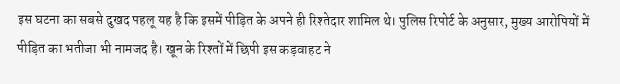इस घटना का सबसे दुखद पहलू यह है कि इसमें पीड़ित के अपने ही रिश्तेदार शामिल थे। पुलिस रिपोर्ट के अनुसार, मुख्य आरोपियों में पीड़ित का भतीजा भी नामजद है। खून के रिश्तों में छिपी इस कड़वाहट ने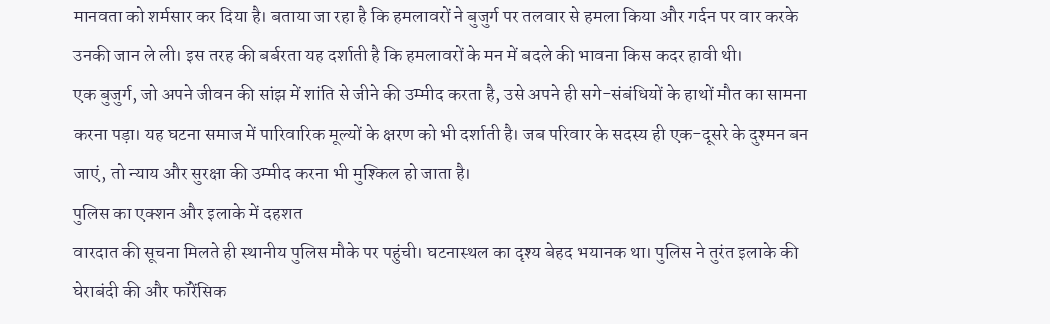मानवता को शर्मसार कर दिया है। बताया जा रहा है कि हमलावरों ने बुजुर्ग पर तलवार से हमला किया और गर्दन पर वार करके उनकी जान ले ली। इस तरह की बर्बरता यह दर्शाती है कि हमलावरों के मन में बदले की भावना किस कदर हावी थी।
एक बुजुर्ग, जो अपने जीवन की सांझ में शांति से जीने की उम्मीद करता है, उसे अपने ही सगे-संबंधियों के हाथों मौत का सामना करना पड़ा। यह घटना समाज में पारिवारिक मूल्यों के क्षरण को भी दर्शाती है। जब परिवार के सदस्य ही एक-दूसरे के दुश्मन बन जाएं, तो न्याय और सुरक्षा की उम्मीद करना भी मुश्किल हो जाता है।
पुलिस का एक्शन और इलाके में दहशत
वारदात की सूचना मिलते ही स्थानीय पुलिस मौके पर पहुंची। घटनास्थल का दृश्य बेहद भयानक था। पुलिस ने तुरंत इलाके की घेराबंदी की और फॉरेंसिक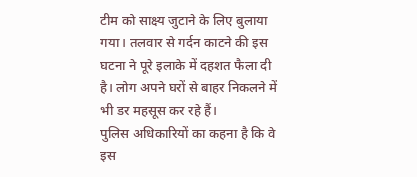टीम को साक्ष्य जुटाने के लिए बुलाया गया। तलवार से गर्दन काटने की इस घटना ने पूरे इलाके में दहशत फैला दी है। लोग अपने घरों से बाहर निकलने में भी डर महसूस कर रहे हैं।
पुलिस अधिकारियों का कहना है कि वे इस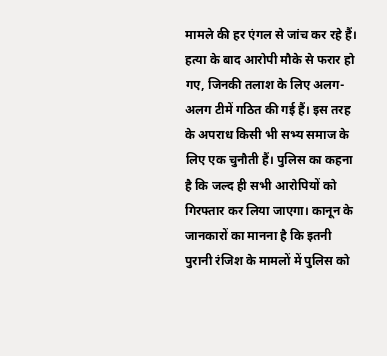मामले की हर एंगल से जांच कर रहे हैं। हत्या के बाद आरोपी मौके से फरार हो गए, जिनकी तलाश के लिए अलग-अलग टीमें गठित की गई हैं। इस तरह के अपराध किसी भी सभ्य समाज के लिए एक चुनौती हैं। पुलिस का कहना है कि जल्द ही सभी आरोपियों को गिरफ्तार कर लिया जाएगा। कानून के जानकारों का मानना है कि इतनी पुरानी रंजिश के मामलों में पुलिस को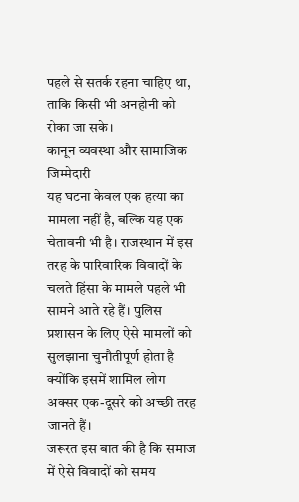पहले से सतर्क रहना चाहिए था, ताकि किसी भी अनहोनी को रोका जा सके।
कानून व्यवस्था और सामाजिक जिम्मेदारी
यह घटना केवल एक हत्या का मामला नहीं है, बल्कि यह एक चेतावनी भी है। राजस्थान में इस तरह के पारिवारिक विवादों के चलते हिंसा के मामले पहले भी सामने आते रहे हैं। पुलिस प्रशासन के लिए ऐसे मामलों को सुलझाना चुनौतीपूर्ण होता है क्योंकि इसमें शामिल लोग अक्सर एक-दूसरे को अच्छी तरह जानते हैं।
जरूरत इस बात की है कि समाज में ऐसे विवादों को समय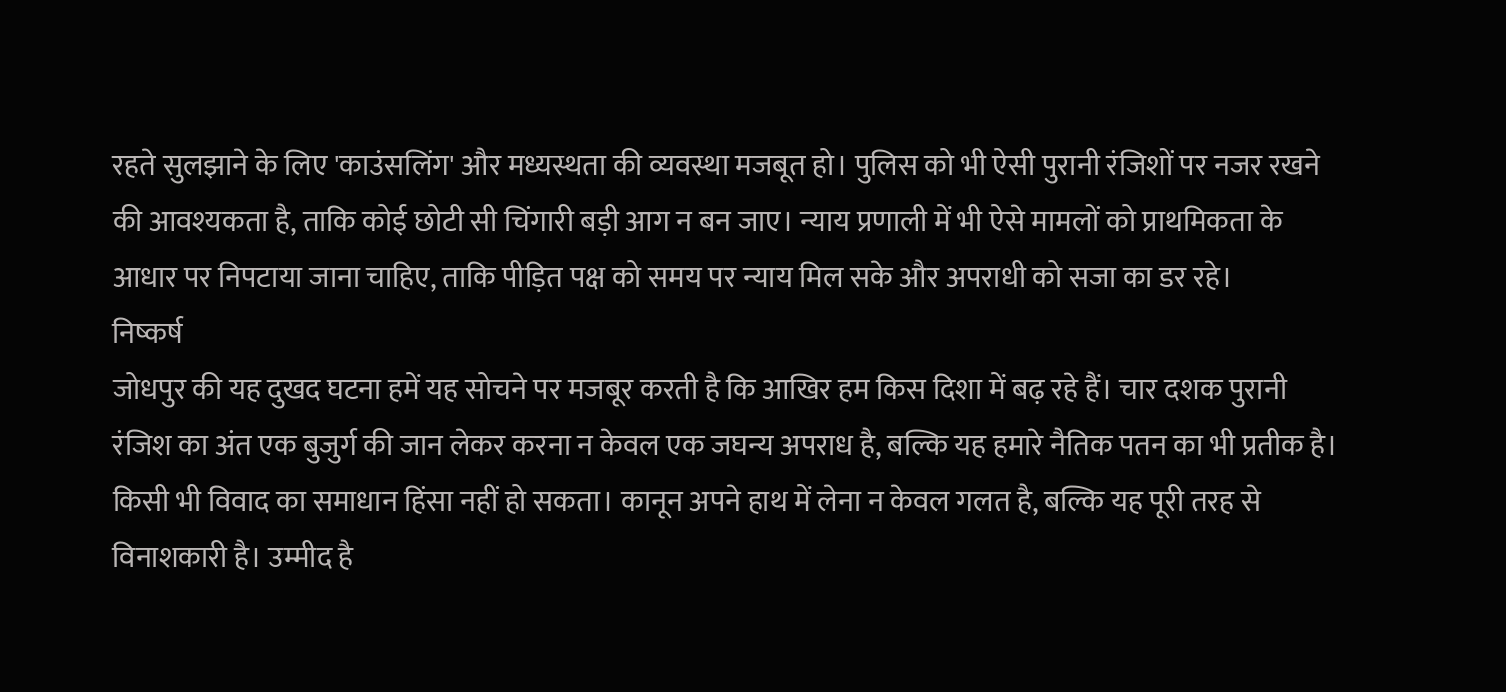रहते सुलझाने के लिए 'काउंसलिंग' और मध्यस्थता की व्यवस्था मजबूत हो। पुलिस को भी ऐसी पुरानी रंजिशों पर नजर रखने की आवश्यकता है, ताकि कोई छोटी सी चिंगारी बड़ी आग न बन जाए। न्याय प्रणाली में भी ऐसे मामलों को प्राथमिकता के आधार पर निपटाया जाना चाहिए, ताकि पीड़ित पक्ष को समय पर न्याय मिल सके और अपराधी को सजा का डर रहे।
निष्कर्ष
जोधपुर की यह दुखद घटना हमें यह सोचने पर मजबूर करती है कि आखिर हम किस दिशा में बढ़ रहे हैं। चार दशक पुरानी रंजिश का अंत एक बुजुर्ग की जान लेकर करना न केवल एक जघन्य अपराध है, बल्कि यह हमारे नैतिक पतन का भी प्रतीक है। किसी भी विवाद का समाधान हिंसा नहीं हो सकता। कानून अपने हाथ में लेना न केवल गलत है, बल्कि यह पूरी तरह से विनाशकारी है। उम्मीद है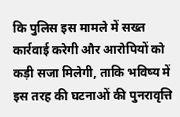कि पुलिस इस मामले में सख्त कार्रवाई करेगी और आरोपियों को कड़ी सजा मिलेगी, ताकि भविष्य में इस तरह की घटनाओं की पुनरावृत्ति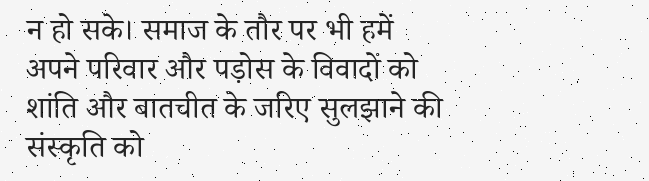न हो सके। समाज के तौर पर भी हमें अपने परिवार और पड़ोस के विवादों को शांति और बातचीत के जरिए सुलझाने की संस्कृति को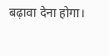बढ़ावा देना होगा।